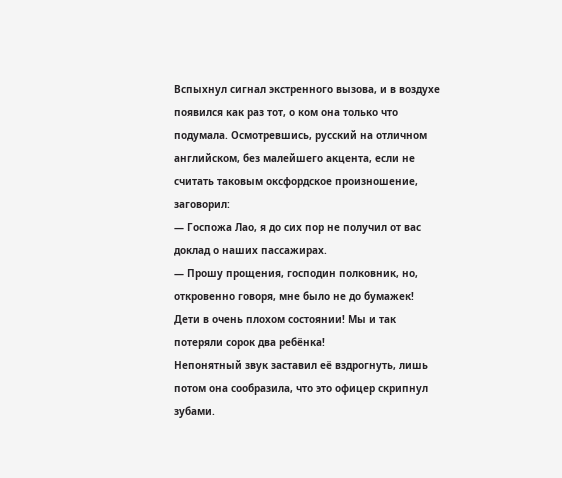Вспыхнул сигнал экстренного вызова, и в воздухе появился как раз тот, о ком она только что подумала. Осмотревшись, русский на отличном английском, без малейшего акцента, если не считать таковым оксфордское произношение, заговорил:
— Госпожа Лао, я до сих пор не получил от вас доклад о наших пассажирах.
— Прошу прощения, господин полковник, но, откровенно говоря, мне было не до бумажек! Дети в очень плохом состоянии! Мы и так потеряли сорок два ребёнка!
Непонятный звук заставил её вздрогнуть, лишь потом она сообразила, что это офицер скрипнул зубами.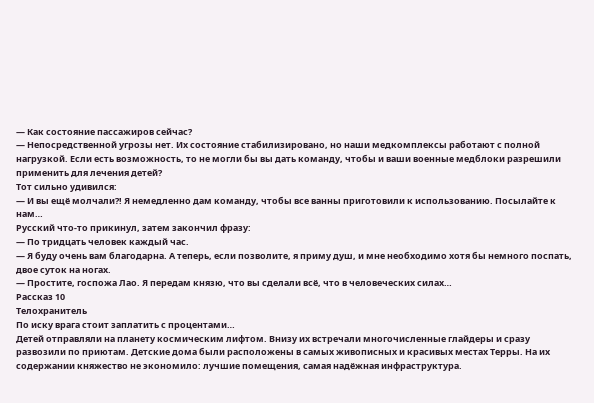— Как состояние пассажиров сейчас?
— Непосредственной угрозы нет. Их состояние стабилизировано, но наши медкомплексы работают с полной нагрузкой. Если есть возможность, то не могли бы вы дать команду, чтобы и ваши военные медблоки разрешили применить для лечения детей?
Тот сильно удивился:
— И вы ещё молчали?! Я немедленно дам команду, чтобы все ванны приготовили к использованию. Посылайте к нам…
Русский что-то прикинул, затем закончил фразу:
— По тридцать человек каждый час.
— Я буду очень вам благодарна. А теперь, если позволите, я приму душ, и мне необходимо хотя бы немного поспать, двое суток на ногах.
— Простите, госпожа Лао. Я передам князю, что вы сделали всё, что в человеческих силах…
Рассказ 10
Телохранитель
По иску врага стоит заплатить с процентами…
Детей отправляли на планету космическим лифтом. Внизу их встречали многочисленные глайдеры и сразу развозили по приютам. Детские дома были расположены в самых живописных и красивых местах Терры. На их содержании княжество не экономило: лучшие помещения, самая надёжная инфраструктура.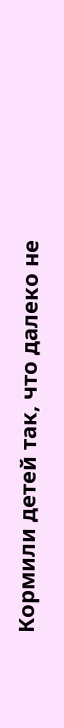Кормили детей так, что далеко не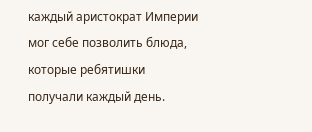каждый аристократ Империи мог себе позволить блюда, которые ребятишки получали каждый день.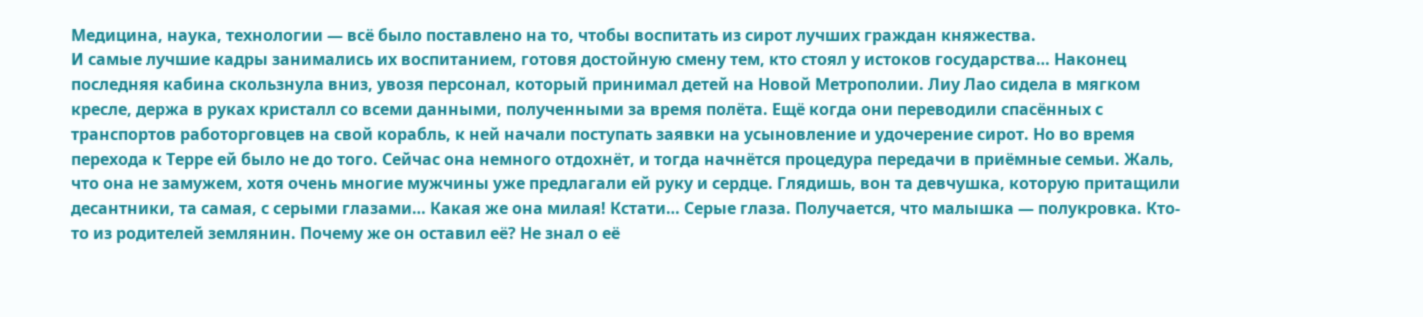Медицина, наука, технологии — всё было поставлено на то, чтобы воспитать из сирот лучших граждан княжества.
И самые лучшие кадры занимались их воспитанием, готовя достойную смену тем, кто стоял у истоков государства… Наконец последняя кабина скользнула вниз, увозя персонал, который принимал детей на Новой Метрополии. Лиу Лао сидела в мягком кресле, держа в руках кристалл со всеми данными, полученными за время полёта. Ещё когда они переводили спасённых с транспортов работорговцев на свой корабль, к ней начали поступать заявки на усыновление и удочерение сирот. Но во время перехода к Терре ей было не до того. Сейчас она немного отдохнёт, и тогда начнётся процедура передачи в приёмные семьи. Жаль, что она не замужем, хотя очень многие мужчины уже предлагали ей руку и сердце. Глядишь, вон та девчушка, которую притащили десантники, та самая, с серыми глазами… Какая же она милая! Кстати… Серые глаза. Получается, что малышка — полукровка. Кто-то из родителей землянин. Почему же он оставил её? Не знал о её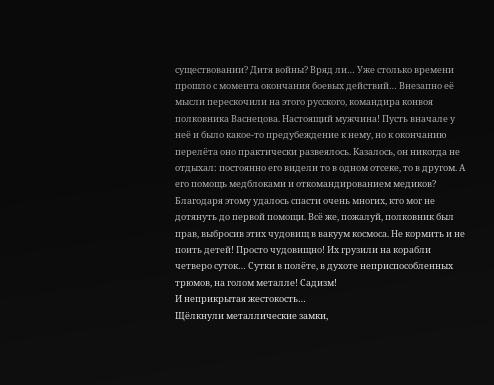существовании? Дитя войны? Вряд ли… Уже столько времени прошло с момента окончания боевых действий… Внезапно её мысли перескочили на этого русского, командира конвоя полковника Васнецова. Настоящий мужчина! Пусть вначале у неё и было какое-то предубеждение к нему, но к окончанию перелёта оно практически развеялось. Казалось, он никогда не отдыхал: постоянно его видели то в одном отсеке, то в другом. А его помощь медблоками и откомандированием медиков? Благодаря этому удалось спасти очень многих, кто мог не дотянуть до первой помощи. Всё же, пожалуй, полковник был прав, выбросив этих чудовищ в вакуум космоса. Не кормить и не поить детей! Просто чудовищно! Их грузили на корабли четверо суток… Сутки в полёте, в духоте неприспособленных трюмов, на голом металле! Садизм!
И неприкрытая жестокость…
Щёлкнули металлические замки,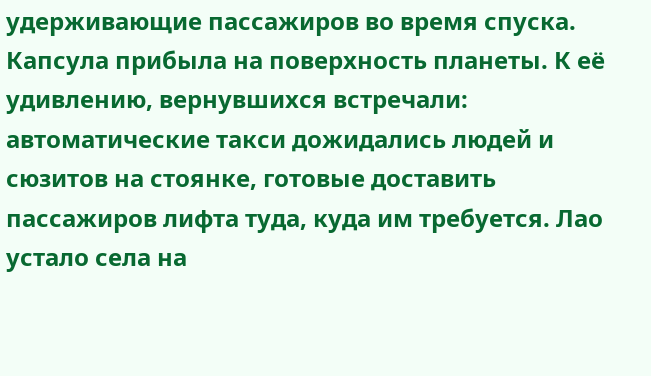удерживающие пассажиров во время спуска. Капсула прибыла на поверхность планеты. К её удивлению, вернувшихся встречали: автоматические такси дожидались людей и сюзитов на стоянке, готовые доставить пассажиров лифта туда, куда им требуется. Лао устало села на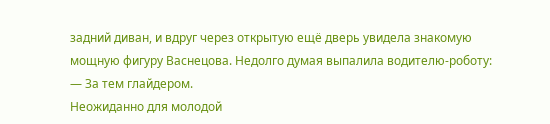задний диван, и вдруг через открытую ещё дверь увидела знакомую мощную фигуру Васнецова. Недолго думая выпалила водителю-роботу:
— За тем глайдером.
Неожиданно для молодой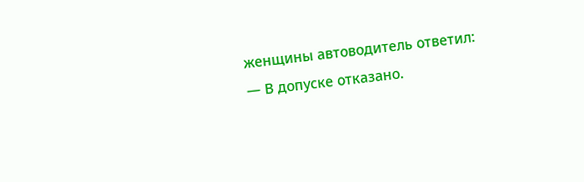женщины автоводитель ответил:
— В допуске отказано.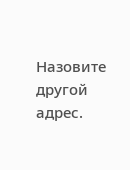Назовите другой адрес.